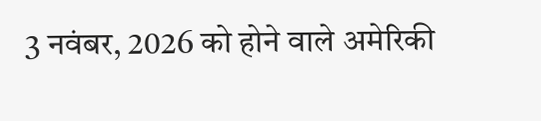3 नवंबर, 2026 को होने वाले अमेरिकी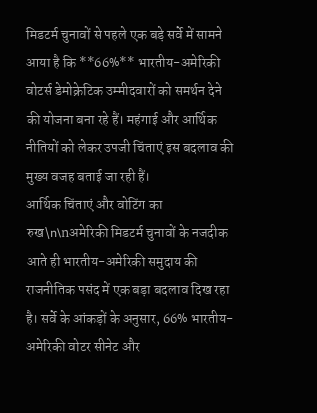मिडटर्म चुनावों से पहले एक बड़े सर्वे में सामने आया है कि **66%** भारतीय-अमेरिकी वोटर्स डेमोक्रेटिक उम्मीदवारों को समर्थन देने की योजना बना रहे हैं। महंगाई और आर्थिक नीतियों को लेकर उपजी चिंताएं इस बदलाव की मुख्य वजह बताई जा रही हैं।
आर्थिक चिंताएं और वोटिंग का रुख\n\nअमेरिकी मिडटर्म चुनावों के नजदीक आते ही भारतीय-अमेरिकी समुदाय की राजनीतिक पसंद में एक बड़ा बदलाव दिख रहा है। सर्वे के आंकड़ों के अनुसार, 66% भारतीय-अमेरिकी वोटर सीनेट और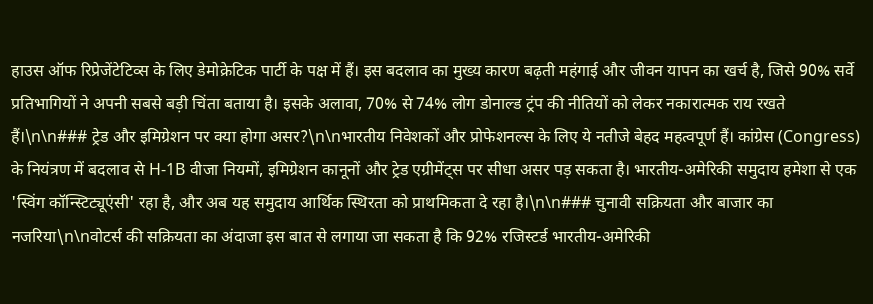हाउस ऑफ रिप्रेजेंटेटिव्स के लिए डेमोक्रेटिक पार्टी के पक्ष में हैं। इस बदलाव का मुख्य कारण बढ़ती महंगाई और जीवन यापन का खर्च है, जिसे 90% सर्वे प्रतिभागियों ने अपनी सबसे बड़ी चिंता बताया है। इसके अलावा, 70% से 74% लोग डोनाल्ड ट्रंप की नीतियों को लेकर नकारात्मक राय रखते हैं।\n\n### ट्रेड और इमिग्रेशन पर क्या होगा असर?\n\nभारतीय निवेशकों और प्रोफेशनल्स के लिए ये नतीजे बेहद महत्वपूर्ण हैं। कांग्रेस (Congress) के नियंत्रण में बदलाव से H-1B वीजा नियमों, इमिग्रेशन कानूनों और ट्रेड एग्रीमेंट्स पर सीधा असर पड़ सकता है। भारतीय-अमेरिकी समुदाय हमेशा से एक 'स्विंग कॉन्स्टिट्यूएंसी' रहा है, और अब यह समुदाय आर्थिक स्थिरता को प्राथमिकता दे रहा है।\n\n### चुनावी सक्रियता और बाजार का नजरिया\n\nवोटर्स की सक्रियता का अंदाजा इस बात से लगाया जा सकता है कि 92% रजिस्टर्ड भारतीय-अमेरिकी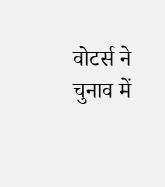वोटर्स ने चुनाव में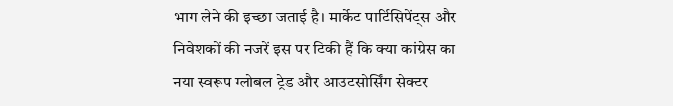भाग लेने की इच्छा जताई है। मार्केट पार्टिसिपेंट्स और निवेशकों की नजरें इस पर टिकी हैं कि क्या कांग्रेस का नया स्वरूप ग्लोबल ट्रेड और आउटसोर्सिंग सेक्टर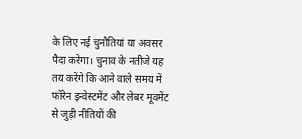के लिए नई चुनौतियां या अवसर पैदा करेगा। चुनाव के नतीजे यह तय करेंगे कि आने वाले समय में फॉरेन इन्वेस्टमेंट और लेबर मूवमेंट से जुड़ी नीतियों की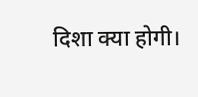दिशा क्या होगी।